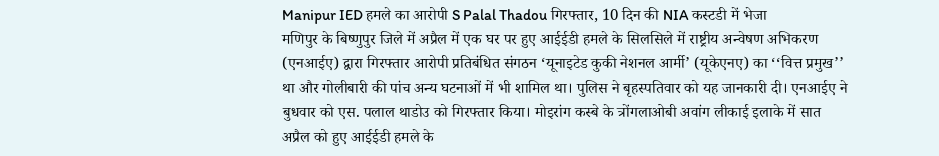Manipur IED हमले का आरोपी S Palal Thadou गिरफ्तार, 10 दिन की NIA कस्टडी में भेजा
मणिपुर के बिष्णुपुर जिले में अप्रैल में एक घर पर हुए आईईडी हमले के सिलसिले में राष्ट्रीय अन्वेषण अभिकरण (एनआईए) द्वारा गिरफ्तार आरोपी प्रतिबंधित संगठन ‘यूनाइटेड कुकी नेशनल आर्मी’ (यूकेएनए) का ‘‘वित्त प्रमुख’’ था और गोलीबारी की पांच अन्य घटनाओं में भी शामिल था। पुलिस ने बृहस्पतिवार को यह जानकारी दी। एनआईए ने बुधवार को एस. पलाल थाडोउ को गिरफ्तार किया। मोइरांग कस्बे के त्रोंगलाओबी अवांग लीकाई इलाके में सात अप्रैल को हुए आईईडी हमले के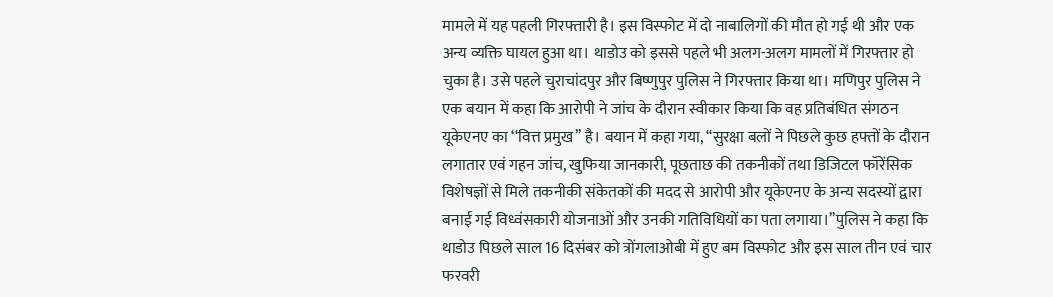मामले में यह पहली गिरफ्तारी है। इस विस्फोट में दो नाबालिगों की मौत हो गई थी और एक अन्य व्यक्ति घायल हुआ था। थाडोउ को इससे पहले भी अलग-अलग मामलों में गिरफ्तार हो चुका है। उसे पहले चुराचांदपुर और बिष्णुपुर पुलिस ने गिरफ्तार किया था। मणिपुर पुलिस ने एक बयान में कहा कि आरोपी ने जांच के दौरान स्वीकार किया कि वह प्रतिबंधित संगठन यूकेएनए का ‘‘वित्त प्रमुख’’ है। बयान में कहा गया, ‘‘सुरक्षा बलों ने पिछले कुछ हफ्तों के दौरान लगातार एवं गहन जांच, खुफिया जानकारी, पूछताछ की तकनीकों तथा डिजिटल फॉरेंसिक विशेषज्ञों से मिले तकनीकी संकेतकों की मदद से आरोपी और यूकेएनए के अन्य सदस्यों द्वारा बनाई गई विध्वंसकारी योजनाओं और उनकी गतिविधियों का पता लगाया।’’पुलिस ने कहा कि थाडोउ पिछले साल 16 दिसंबर को त्रोंगलाओबी में हुए बम विस्फोट और इस साल तीन एवं चार फरवरी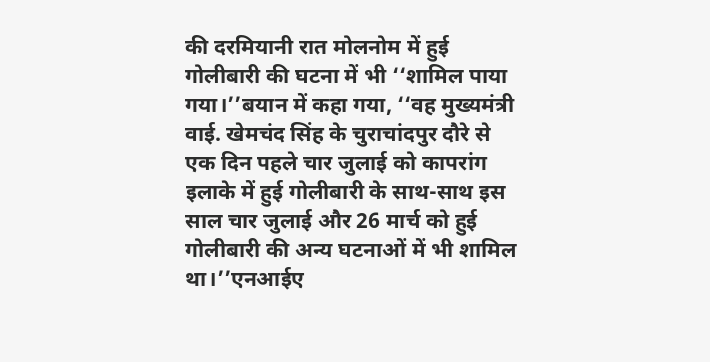की दरमियानी रात मोलनोम में हुई गोलीबारी की घटना में भी ‘‘शामिल पाया गया।’’बयान में कहा गया, ‘‘वह मुख्यमंत्री वाई. खेमचंद सिंह के चुराचांदपुर दौरे से एक दिन पहले चार जुलाई को कापरांग इलाके में हुई गोलीबारी के साथ-साथ इस साल चार जुलाई और 26 मार्च को हुई गोलीबारी की अन्य घटनाओं में भी शामिल था।’’एनआईए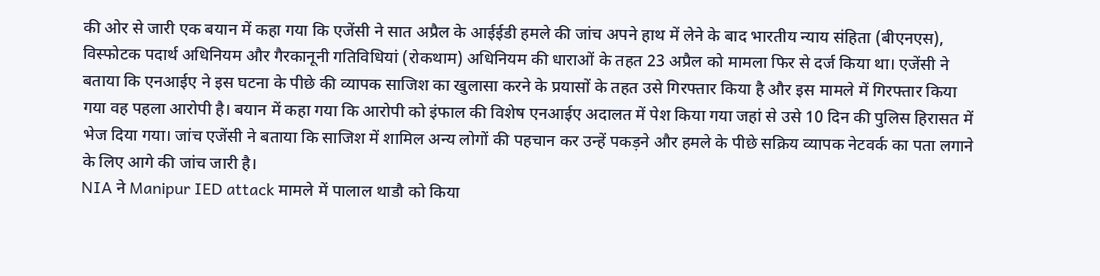की ओर से जारी एक बयान में कहा गया कि एजेंसी ने सात अप्रैल के आईईडी हमले की जांच अपने हाथ में लेने के बाद भारतीय न्याय संहिता (बीएनएस), विस्फोटक पदार्थ अधिनियम और गैरकानूनी गतिविधियां (रोकथाम) अधिनियम की धाराओं के तहत 23 अप्रैल को मामला फिर से दर्ज किया था। एजेंसी ने बताया कि एनआईए ने इस घटना के पीछे की व्यापक साजिश का खुलासा करने के प्रयासों के तहत उसे गिरफ्तार किया है और इस मामले में गिरफ्तार किया गया वह पहला आरोपी है। बयान में कहा गया कि आरोपी को इंफाल की विशेष एनआईए अदालत में पेश किया गया जहां से उसे 10 दिन की पुलिस हिरासत में भेज दिया गया। जांच एजेंसी ने बताया कि साजिश में शामिल अन्य लोगों की पहचान कर उन्हें पकड़ने और हमले के पीछे सक्रिय व्यापक नेटवर्क का पता लगाने के लिए आगे की जांच जारी है।
NIA ने Manipur IED attack मामले में पालाल थाडौ को किया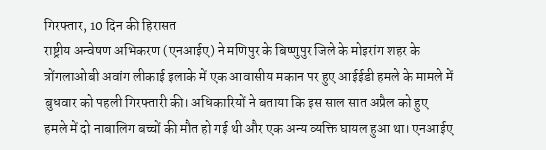गिरफ्तार, 10 दिन की हिरासत
राष्ट्रीय अन्वेषण अभिकरण (एनआईए) ने मणिपुर के बिष्णुपुर जिले के मोइरांग शहर के त्रोंगलाओबी अवांग लीकाई इलाके में एक आवासीय मकान पर हुए आईईडी हमले के मामले में बुधवार को पहली गिरफ्तारी की। अधिकारियों ने बताया कि इस साल सात अप्रैल को हुए हमले में दो नाबालिग बच्चों की मौत हो गई थी और एक अन्य व्यक्ति घायल हुआ था। एनआईए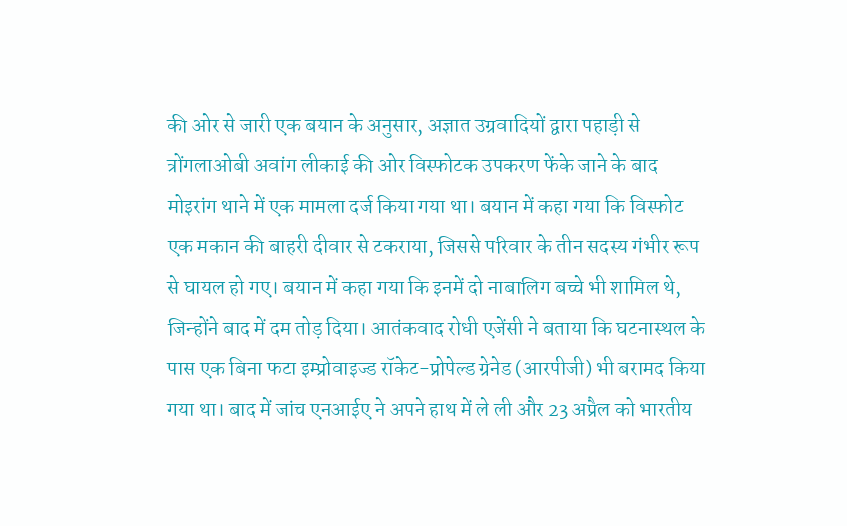की ओर से जारी एक बयान के अनुसार, अज्ञात उग्रवादियों द्वारा पहाड़ी से त्रोंगलाओबी अवांग लीकाई की ओर विस्फोटक उपकरण फेंके जाने के बाद मोइरांग थाने में एक मामला दर्ज किया गया था। बयान में कहा गया कि विस्फोट एक मकान की बाहरी दीवार से टकराया, जिससे परिवार के तीन सदस्य गंभीर रूप से घायल हो गए। बयान में कहा गया कि इनमें दो नाबालिग बच्चे भी शामिल थे, जिन्होंने बाद में दम तोड़ दिया। आतंकवाद रोधी एजेंसी ने बताया कि घटनास्थल के पास एक बिना फटा इम्प्रोवाइज्ड रॉकेट-प्रोपेल्ड ग्रेनेड (आरपीजी) भी बरामद किया गया था। बाद में जांच एनआईए ने अपने हाथ में ले ली और 23 अप्रैल को भारतीय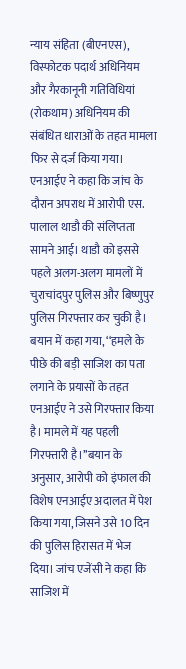न्याय संहिता (बीएनएस), विस्फोटक पदार्थ अधिनियम और गैरकानूनी गतिविधियां (रोकथाम) अधिनियम की संबंधित धाराओं के तहत मामला फिर से दर्ज किया गया। एनआईए ने कहा कि जांच के दौरान अपराध में आरोपी एस. पालाल थाडौ की संलिप्तता सामने आई। थाडौ को इससे पहले अलग-अलग मामलों में चुराचांदपुर पुलिस और बिष्णुपुर पुलिस गिरफ्तार कर चुकी है। बयान में कहा गया, ‘‘हमले के पीछे की बड़ी साजिश का पता लगाने के प्रयासों के तहत एनआईए ने उसे गिरफ्तार किया है। मामले में यह पहली गिरफ्तारी है।’’बयान के अनुसार, आरोपी को इंफाल की विशेष एनआईए अदालत में पेश किया गया, जिसने उसे 10 दिन की पुलिस हिरासत में भेज दिया। जांच एजेंसी ने कहा कि साजिश में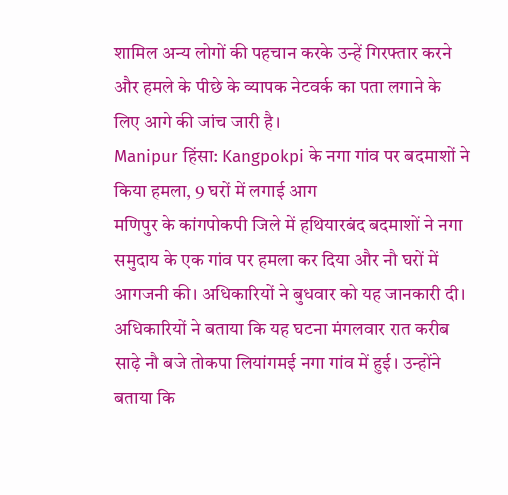शामिल अन्य लोगों की पहचान करके उन्हें गिरफ्तार करने और हमले के पीछे के व्यापक नेटवर्क का पता लगाने के लिए आगे की जांच जारी है।
Manipur हिंसा: Kangpokpi के नगा गांव पर बदमाशों ने किया हमला, 9 घरों में लगाई आग
मणिपुर के कांगपोकपी जिले में हथियारबंद बदमाशों ने नगा समुदाय के एक गांव पर हमला कर दिया और नौ घरों में आगजनी की। अधिकारियों ने बुधवार को यह जानकारी दी। अधिकारियों ने बताया कि यह घटना मंगलवार रात करीब साढ़े नौ बजे तोकपा लियांगमई नगा गांव में हुई। उन्होंने बताया कि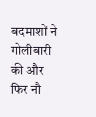बदमाशों ने गोलीबारी की और फिर नौ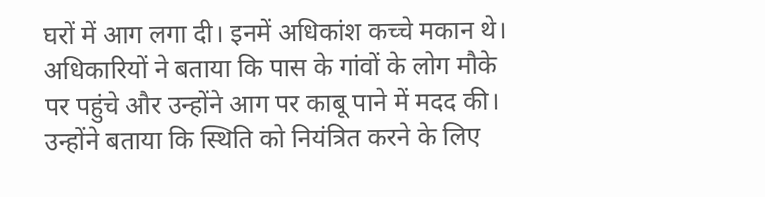घरों में आग लगा दी। इनमें अधिकांश कच्चे मकान थे। अधिकारियों ने बताया कि पास के गांवों के लोग मौके पर पहुंचे और उन्होंने आग पर काबू पाने में मदद की। उन्होंने बताया कि स्थिति को नियंत्रित करने के लिए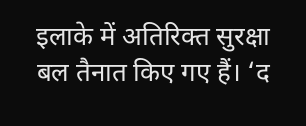इलाके में अतिरिक्त सुरक्षा बल तैनात किए गए हैं। ‘द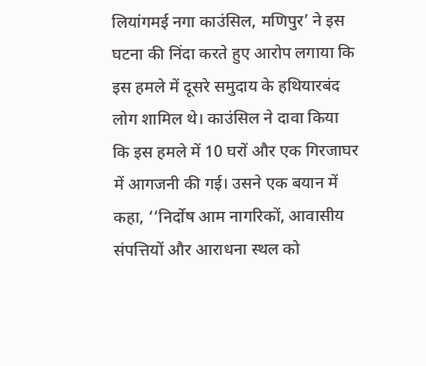लियांगमई नगा काउंसिल, मणिपुर’ ने इस घटना की निंदा करते हुए आरोप लगाया कि इस हमले में दूसरे समुदाय के हथियारबंद लोग शामिल थे। काउंसिल ने दावा किया कि इस हमले में 10 घरों और एक गिरजाघर में आगजनी की गई। उसने एक बयान में कहा, ‘‘निर्दोष आम नागरिकों, आवासीय संपत्तियों और आराधना स्थल को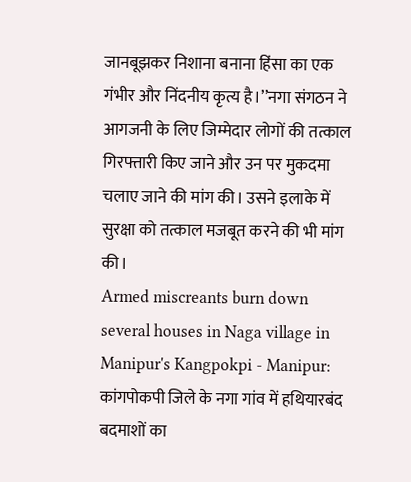जानबूझकर निशाना बनाना हिंसा का एक गंभीर और निंदनीय कृत्य है।’’नगा संगठन ने आगजनी के लिए जिम्मेदार लोगों की तत्काल गिरफ्तारी किए जाने और उन पर मुकदमा चलाए जाने की मांग की। उसने इलाके में सुरक्षा को तत्काल मजबूत करने की भी मांग की।
Armed miscreants burn down several houses in Naga village in Manipur's Kangpokpi - Manipur: कांगपोकपी जिले के नगा गांव में हथियारबंद बदमाशों का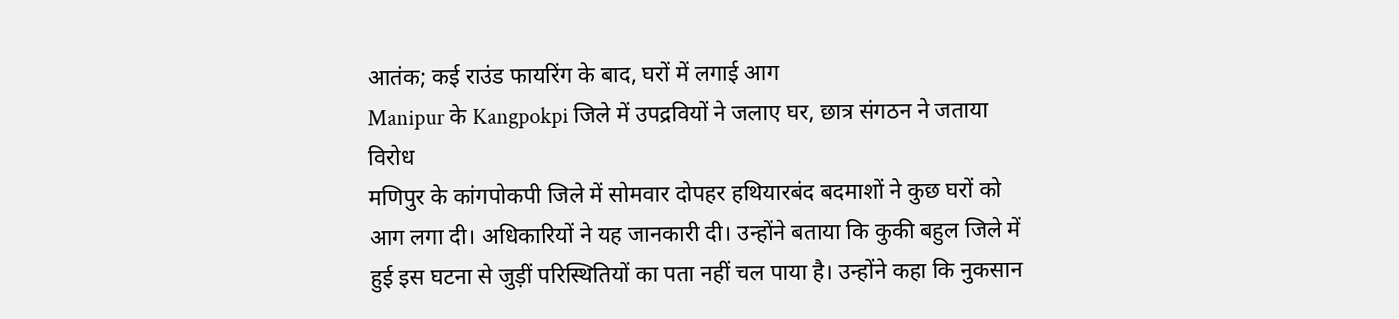आतंक; कई राउंड फायरिंग के बाद, घरों में लगाई आग
Manipur के Kangpokpi जिले में उपद्रवियों ने जलाए घर, छात्र संगठन ने जताया विरोध
मणिपुर के कांगपोकपी जिले में सोमवार दोपहर हथियारबंद बदमाशों ने कुछ घरों को आग लगा दी। अधिकारियों ने यह जानकारी दी। उन्होंने बताया कि कुकी बहुल जिले में हुई इस घटना से जुड़ीं परिस्थितियों का पता नहीं चल पाया है। उन्होंने कहा कि नुकसान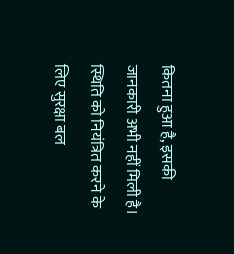कितना हुआ है, इसकी जानकारी अभी नहीं मिली है। स्थिति को नियंत्रित करने के लिए सुरक्षा बल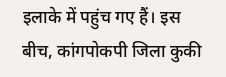इलाके में पहुंच गए हैं। इस बीच, कांगपोकपी जिला कुकी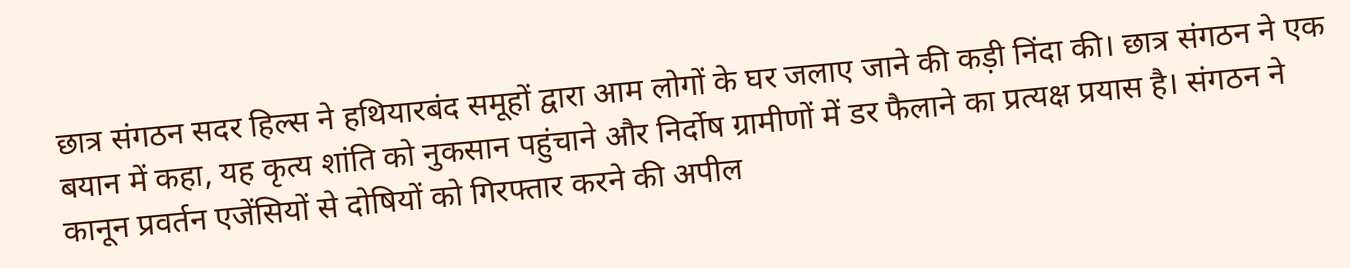छात्र संगठन सदर हिल्स ने हथियारबंद समूहों द्वारा आम लोगों के घर जलाए जाने की कड़ी निंदा की। छात्र संगठन ने एक बयान में कहा, यह कृत्य शांति को नुकसान पहुंचाने और निर्दोष ग्रामीणों में डर फैलाने का प्रत्यक्ष प्रयास है। संगठन ने कानून प्रवर्तन एजेंसियों से दोषियों को गिरफ्तार करने की अपील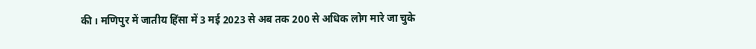की। मणिपुर में जातीय हिंसा में 3 मई 2023 से अब तक 200 से अधिक लोग मारे जा चुके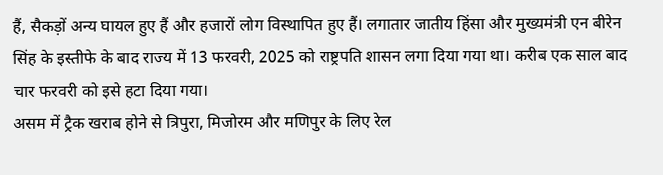हैं, सैकड़ों अन्य घायल हुए हैं और हजारों लोग विस्थापित हुए हैं। लगातार जातीय हिंसा और मुख्यमंत्री एन बीरेन सिंह के इस्तीफे के बाद राज्य में 13 फरवरी, 2025 को राष्ट्रपति शासन लगा दिया गया था। करीब एक साल बाद चार फरवरी को इसे हटा दिया गया।
असम में ट्रैक खराब होने से त्रिपुरा, मिजोरम और मणिपुर के लिए रेल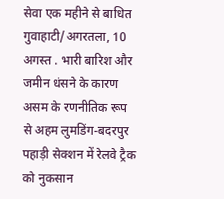सेवा एक महीने से बाधित
गुवाहाटी/अगरतला, 10 अगस्त . भारी बारिश और जमीन धंसने के कारण असम के रणनीतिक रूप से अहम लुमडिंग-बदरपुर पहाड़ी सेक्शन में रेलवे ट्रैक को नुकसान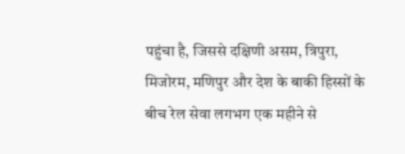पहुंचा है, जिससे दक्षिणी असम, त्रिपुरा, मिजोरम, मणिपुर और देश के बाकी हिस्सों के बीच रेल सेवा लगभग एक महीने से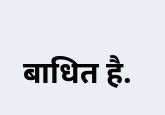बाधित है.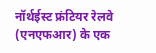नॉर्थईस्ट फ्रंटियर रेलवे (एनएफआर) के एक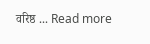वरिष्ठ ... Read more